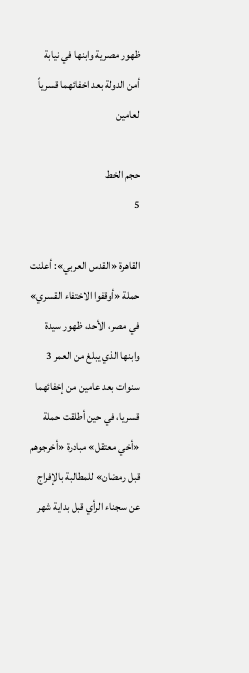ظهور مصرية وابنها في نيابة أمن الدولة بعد اخفائهما قسرياً لعامين

حجم الخط
5

القاهرة «القدس العربي»: أعلنت حملة «أوقفوا الاختفاء القسري» في مصر، الأحد، ظهور سيدة وابنها الذي يبلغ من العمر 3 سنوات بعد عامين من إخفائهما قسريا، في حين أطلقت حملة «أخي معتقل» مبادرة «أخرجوهم قبل رمضان» للمطالبة بالإفراج عن سجناء الرأي قبل بداية شهر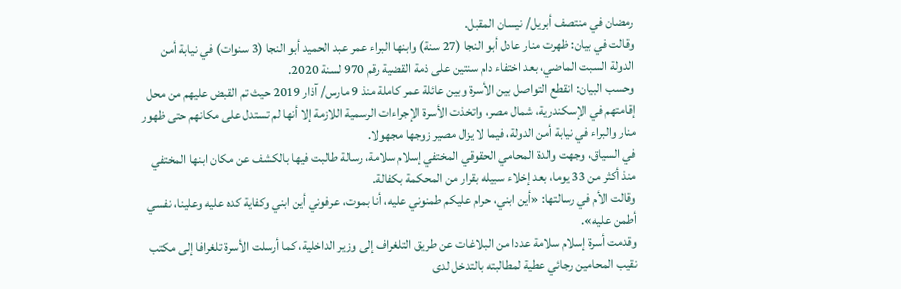رمضان في منتصف أبريل/ نيسان المقبل.
وقالت في بيان: ظهرت منار عادل أبو النجا (27 سنة) وابنها البراء عمر عبد الحميد أبو النجا (3 سنوات) في نيابة أمن الدولة السبت الماضي، بعد اختفاء دام سنتين على ذمة القضية رقم 970 لسنة 2020.
وحسب البيان: انقطع التواصل بين الأسرة وبين عائلة عمر كاملة منذ 9 مارس/ آذار 2019 حيث تم القبض عليهم من محل إقامتهم في الإسكندرية، شمال مصر، واتخذت الأسرة الإجراءات الرسمية اللازمة إلا أنها لم تستدل على مكانهم حتى ظهور منار والبراء في نيابة أمن الدولة، فيما لا يزال مصير زوجها مجهولا.
في السياق، وجهت والدة المحامي الحقوقي المختفي إسلام سلامة، رسالة طالبت فيها بالكشف عن مكان ابنها المختفي منذ أكثر من 33 يوما، بعد إخلاء سبيله بقرار من المحكمة بكفالة.
وقالت الأم في رسالتها: «أين ابني، حرام عليكم طمنوني عليه، أنا بموت، عرفوني أين ابني وكفاية كده عليه وعلينا، نفسي أطمن عليه».
وقدمت أسرة إسلام سلامة عددا من البلاغات عن طريق التلغراف إلى وزير الداخلية، كما أرسلت الأسرة تلغرافا إلى مكتب نقيب المحامين رجائي عطية لمطالبته بالتدخل لدى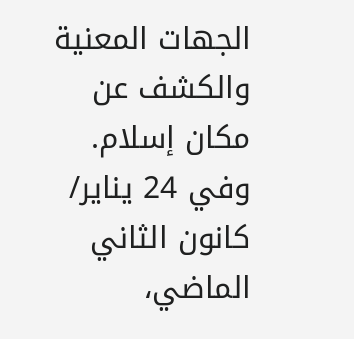الجهات المعنية والكشف عن مكان إسلام.
وفي 24 يناير/ كانون الثاني الماضي،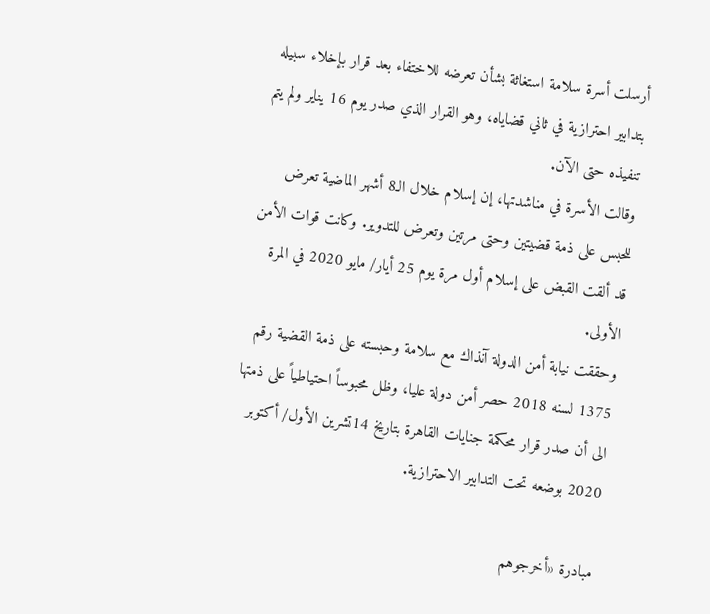أرسلت أسرة سلامة استغاثة بشأن تعرضه للاختفاء بعد قرار بإخلاء سبيله بتدابير احترازية في ثاني قضاياه، وهو القرار الذي صدر يوم 16 يناير ولم يتم تنفيذه حتى الآن.
وقالت الأسرة في مناشدتها، إن إسلام خلال الـ8 أشهر الماضية تعرض للحبس على ذمة قضيتين وحتى مرتين وتعرض للتدوير. وكانت قوات الأمن قد ألقت القبض على إسلام أول مرة يوم 25 أيار/ مايو 2020 في المرة الأولى.
وحققت نيابة أمن الدولة آنذاك مع سلامة وحبسته على ذمة القضية رقم 1375 لسنه 2018 حصر أمن دولة عليا، وظل محبوساً احتياطياً على ذمتها الى أن صدر قرار محكمة جنايات القاهرة بتاريخ 14تشرين الأول/ أكتوبر 2020 بوضعه تحت التدابير الاحترازية.

مبادرة «أخرجوهم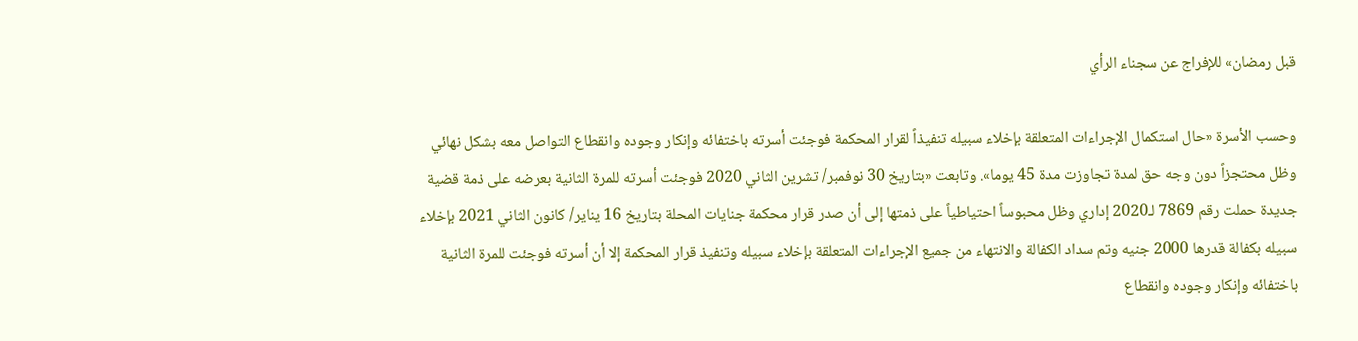قبل رمضان» للإفراج عن سجناء الرأي

وحسب الأسرة «حال استكمال الإجراءات المتعلقة بإخلاء سبيله تنفيذاً لقرار المحكمة فوجئت أسرته باختفائه وإنكار وجوده وانقطاع التواصل معه بشكل نهائي وظل محتجزاً دون وجه حق لمدة تجاوزت مدة 45 يوما». وتابعت «بتاريخ 30 نوفمبر/ تشرين الثاني 2020 فوجئت أسرته للمرة الثانية بعرضه على ذمة قضية جديدة حملت رقم 7869 لـ2020 إداري وظل محبوساً احتياطياً على ذمتها إلى أن صدر قرار محكمة جنايات المحلة بتاريخ 16 يناير/ كانون الثاني 2021 بإخلاء سبيله بكفالة قدرها 2000 جنيه وتم سداد الكفالة والانتهاء من جميع الإجراءات المتعلقة بإخلاء سبيله وتنفيذ قرار المحكمة إلا أن أسرته فوجئت للمرة الثانية باختفائه وإنكار وجوده وانقطاع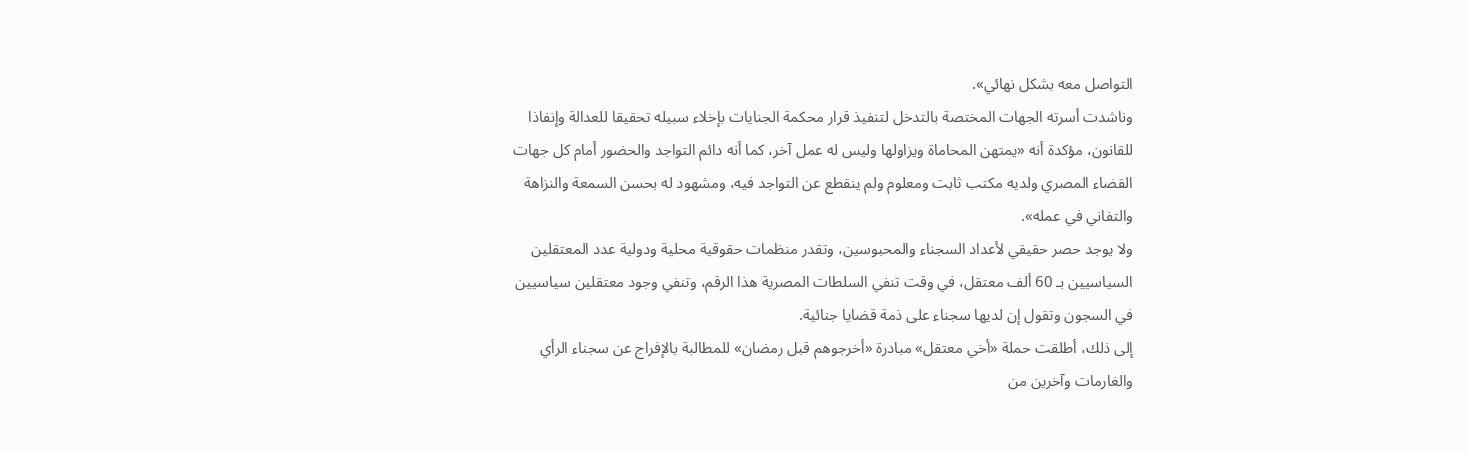التواصل معه بشكل نهائي».
وناشدت أسرته الجهات المختصة بالتدخل لتنفيذ قرار محكمة الجنايات بإخلاء سبيله تحقيقا للعدالة وإنفاذا للقانون، مؤكدة أنه «يمتهن المحاماة ويزاولها وليس له عمل آخر، كما أنه دائم التواجد والحضور أمام كل جهات القضاء المصري ولديه مكتب ثابت ومعلوم ولم ينقطع عن التواجد فيه، ومشهود له بحسن السمعة والنزاهة والتفاني في عمله».
ولا يوجد حصر حقيقي لأعداد السجناء والمحبوسين، وتقدر منظمات حقوقية محلية ودولية عدد المعتقلين السياسيين بـ 60 ألف معتقل، في وقت تنفي السلطات المصرية هذا الرقم، وتنفي وجود معتقلين سياسيين في السجون وتقول إن لديها سجناء على ذمة قضايا جنائية.
إلى ذلك، أطلقت حملة «أخي معتقل» مبادرة «أخرجوهم قبل رمضان» للمطالبة بالإفراج عن سجناء الرأي والغارمات وآخرين من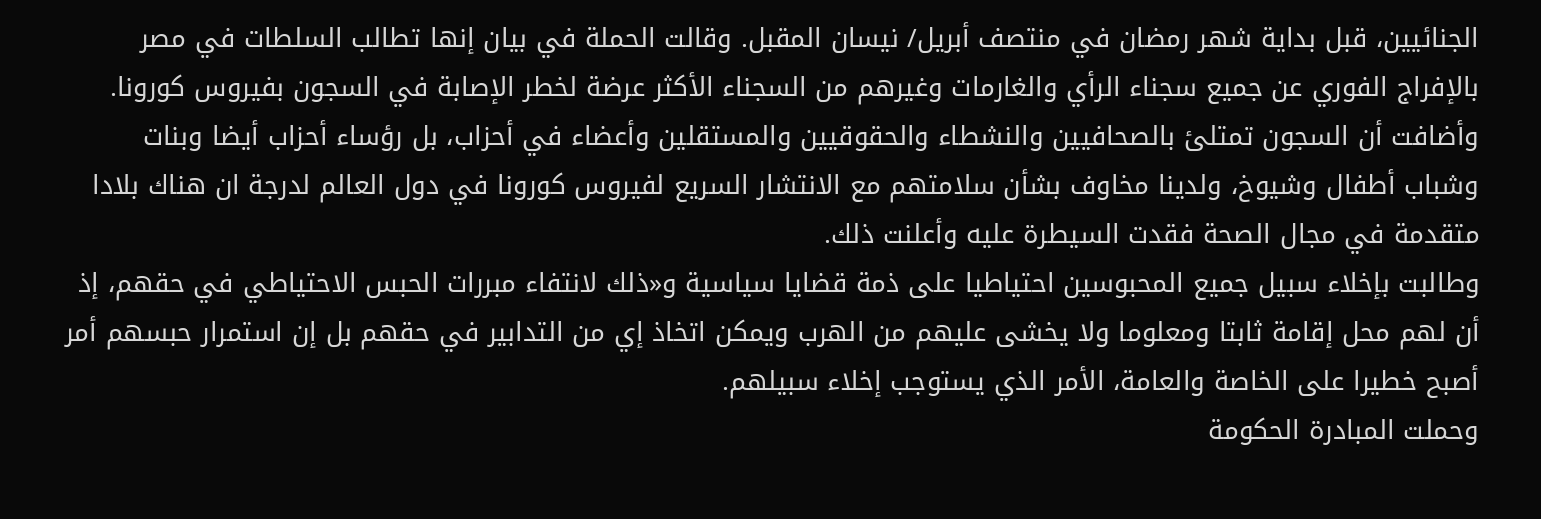الجنائيين، قبل بداية شهر رمضان في منتصف أبريل/ نيسان المقبل. وقالت الحملة في بيان إنها تطالب السلطات في مصر بالإفراج الفوري عن جميع سجناء الرأي والغارمات وغيرهم من السجناء الأكثر عرضة لخطر الإصابة في السجون بفيروس كورونا.
وأضافت أن السجون تمتلئ بالصحافيين والنشطاء والحقوقيين والمستقلين وأعضاء في أحزاب، بل رؤساء أحزاب أيضا وبنات وشباب أطفال وشيوخ، ولدينا مخاوف بشأن سلامتهم مع الانتشار السريع لفيروس كورونا في دول العالم لدرجة ان هناك بلادا متقدمة في مجال الصحة فقدت السيطرة عليه وأعلنت ذلك.
وطالبت بإخلاء سبيل جميع المحبوسين احتياطيا على ذمة قضايا سياسية و«ذلك لانتفاء مبررات الحبس الاحتياطي في حقهم، إذ أن لهم محل إقامة ثابتا ومعلوما ولا يخشى عليهم من الهرب ويمكن اتخاذ إي من التدابير في حقهم بل إن استمرار حبسهم أمر أصبح خطيرا على الخاصة والعامة، الأمر الذي يستوجب إخلاء سبيلهم.
وحملت المبادرة الحكومة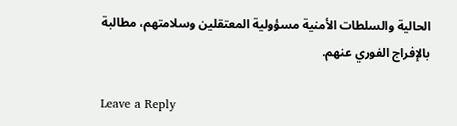الحالية والسلطات الأمنية مسؤولية المعتقلين وسلامتهم، مطالبة بالإفراج الفوري عنهم.

Leave a Reply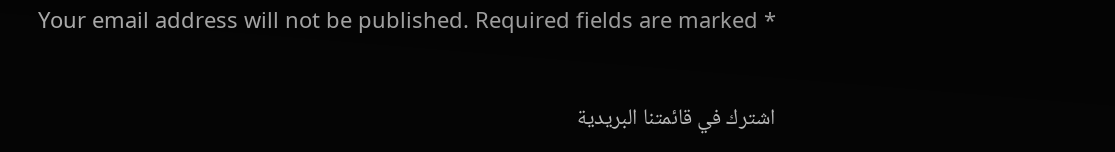Your email address will not be published. Required fields are marked *

اشترك في قائمتنا البريدية